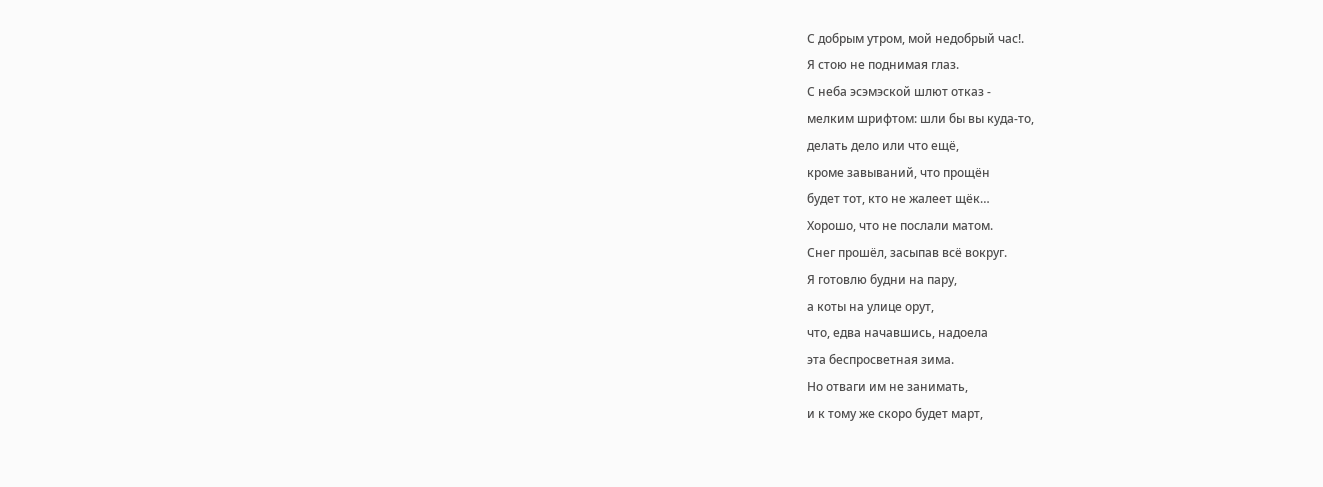С добрым утром, мой недобрый час!.
Я стою не поднимая глаз.
С неба эсэмэской шлют отказ -
мелким шрифтом: шли бы вы куда-то,
делать дело или что ещё,
кроме завываний, что прощён
будет тот, кто не жалеет щёк…
Хорошо, что не послали матом.
Снег прошёл, засыпав всё вокруг.
Я готовлю будни на пару,
а коты на улице орут,
что, едва начавшись, надоела
эта беспросветная зима.
Но отваги им не занимать,
и к тому же скоро будет март,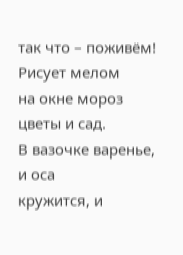так что – поживём! Рисует мелом
на окне мороз цветы и сад.
В вазочке варенье, и оса
кружится, и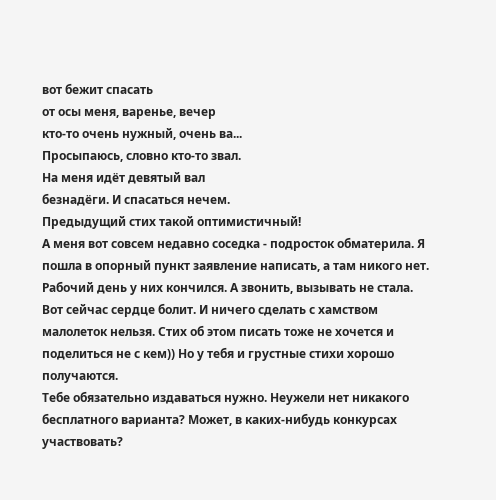вот бежит спасать
от осы меня, варенье, вечер
кто-то очень нужный, очень ва...
Просыпаюсь, словно кто-то звал.
На меня идёт девятый вал
безнадёги. И спасаться нечем.
Предыдущий стих такой оптимистичный!
А меня вот совсем недавно соседка - подросток обматерила. Я пошла в опорный пункт заявление написать, а там никого нет. Рабочий день у них кончился. А звонить, вызывать не стала. Вот сейчас сердце болит. И ничего сделать с хамством малолеток нельзя. Стих об этом писать тоже не хочется и поделиться не с кем)) Но у тебя и грустные стихи хорошо получаются.
Тебе обязательно издаваться нужно. Неужели нет никакого бесплатного варианта? Может, в каких-нибудь конкурсах участвовать?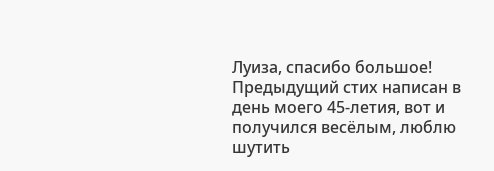Луиза, спасибо большое! Предыдущий стих написан в день моего 45-летия, вот и получился весёлым, люблю шутить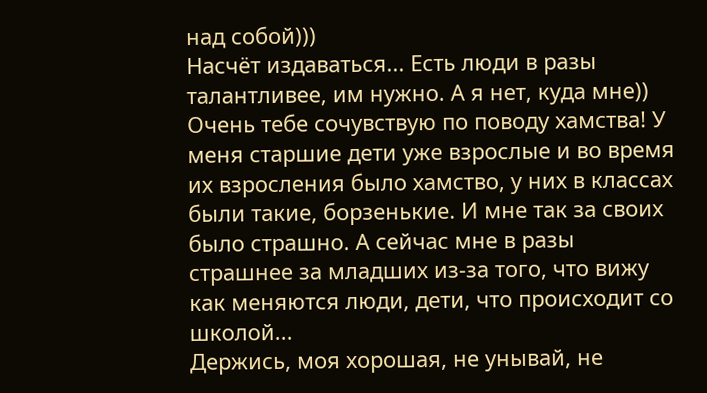над собой)))
Насчёт издаваться... Есть люди в разы талантливее, им нужно. А я нет, куда мне))
Очень тебе сочувствую по поводу хамства! У меня старшие дети уже взрослые и во время их взросления было хамство, у них в классах были такие, борзенькие. И мне так за своих было страшно. А сейчас мне в разы страшнее за младших из-за того, что вижу как меняются люди, дети, что происходит со школой...
Держись, моя хорошая, не унывай, не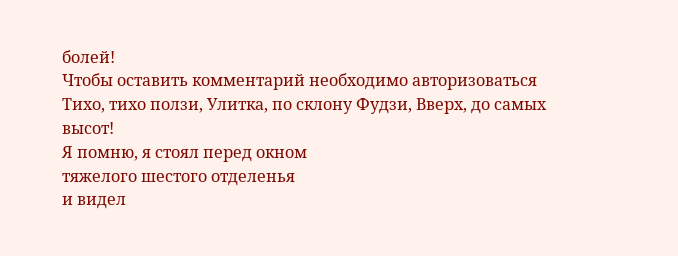болей!
Чтобы оставить комментарий необходимо авторизоваться
Тихо, тихо ползи, Улитка, по склону Фудзи, Вверх, до самых высот!
Я помню, я стоял перед окном
тяжелого шестого отделенья
и видел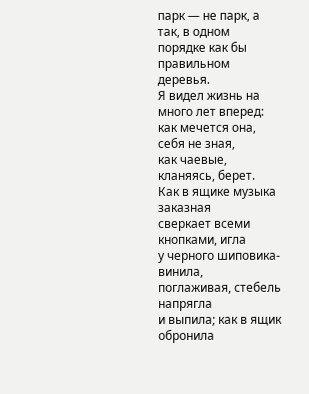парк — не парк, а так, в одном
порядке как бы правильном деревья.
Я видел жизнь на много лет вперед:
как мечется она, себя не зная,
как чаевые, кланяясь, берет.
Как в ящике музыка заказная
сверкает всеми кнопками, игла
у черного шиповика-винила,
поглаживая, стебель напрягла
и выпила; как в ящик обронила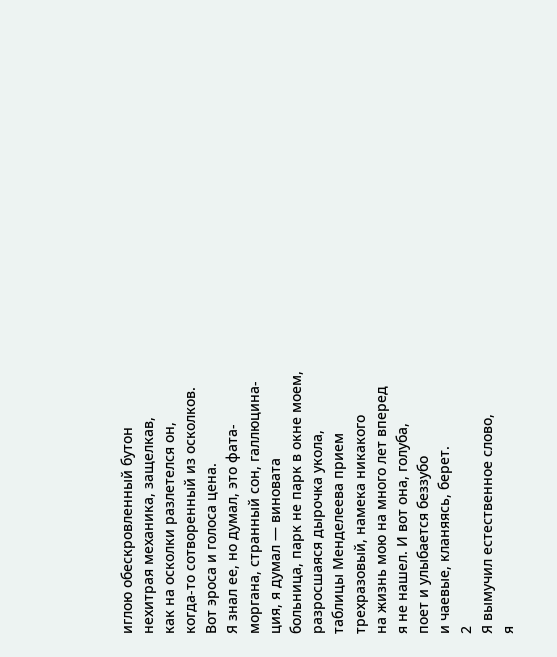иглою обескровленный бутон
нехитрая механика, защелкав,
как на осколки разлетелся он,
когда-то сотворенный из осколков.
Вот эроса и голоса цена.
Я знал ее, но думал, это фата-
моргана, странный сон, галлюцина-
ция, я думал — виновата
больница, парк не парк в окне моем,
разросшаяся дырочка укола,
таблицы Менделеева прием
трехразовый, намека никакого
на жизнь мою на много лет вперед
я не нашел. И вот она, голуба,
поет и улыбается беззубо
и чаевые, кланяясь, берет.
2
Я вымучил естественное слово,
я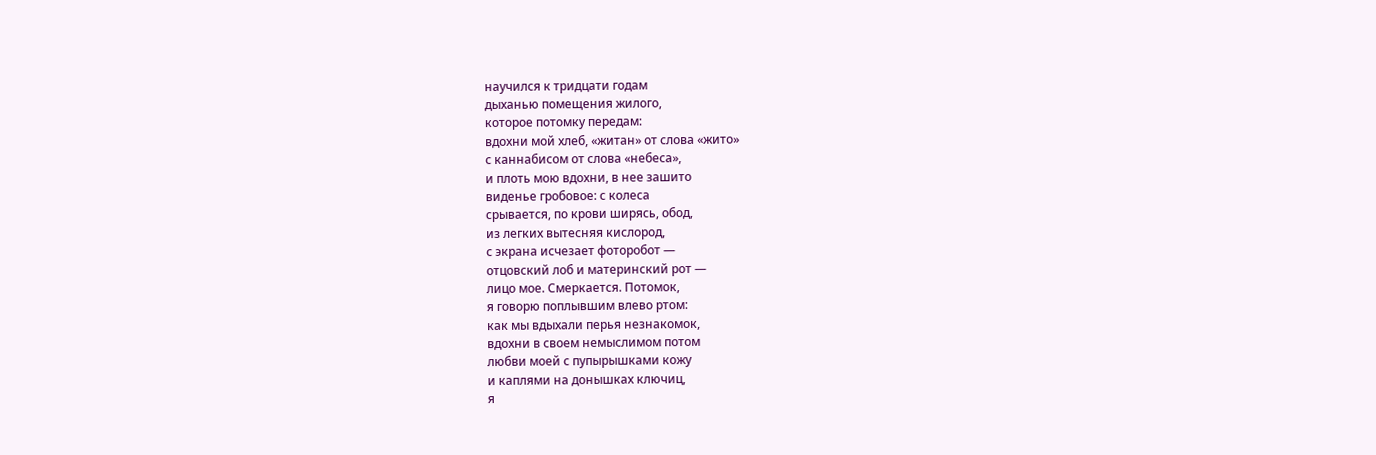научился к тридцати годам
дыханью помещения жилого,
которое потомку передам:
вдохни мой хлеб, «житан» от слова «жито»
с каннабисом от слова «небеса»,
и плоть мою вдохни, в нее зашито
виденье гробовое: с колеса
срывается, по крови ширясь, обод,
из легких вытесняя кислород,
с экрана исчезает фоторобот —
отцовский лоб и материнский рот —
лицо мое. Смеркается. Потомок,
я говорю поплывшим влево ртом:
как мы вдыхали перья незнакомок,
вдохни в своем немыслимом потом
любви моей с пупырышками кожу
и каплями на донышках ключиц,
я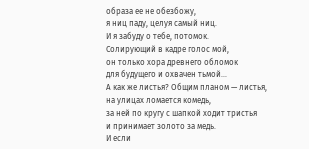образа ее не обезбожу,
я ниц паду, целуя самый ниц.
И я забуду о тебе, потомок.
Солирующий в кадре голос мой,
он только хора древнего обломок
для будущего и охвачен тьмой...
А как же листья? Общим планом — листья,
на улицах ломается комедь,
за ней по кругу с шапкой ходит тристья
и принимает золото за медь.
И если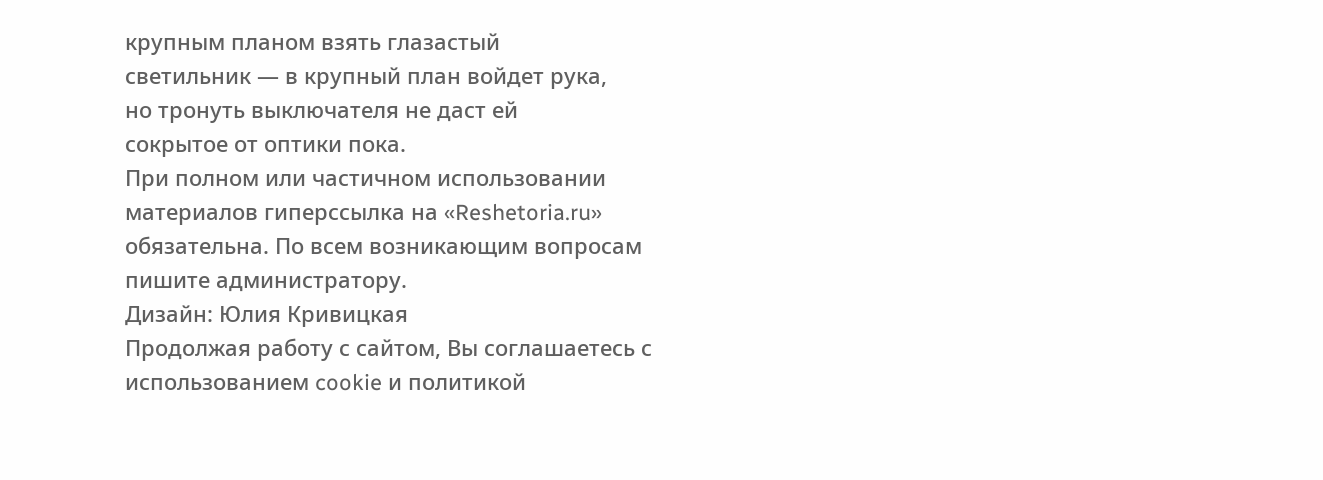крупным планом взять глазастый
светильник — в крупный план войдет рука,
но тронуть выключателя не даст ей
сокрытое от оптики пока.
При полном или частичном использовании материалов гиперссылка на «Reshetoria.ru» обязательна. По всем возникающим вопросам пишите администратору.
Дизайн: Юлия Кривицкая
Продолжая работу с сайтом, Вы соглашаетесь с использованием cookie и политикой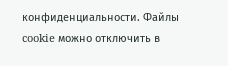конфиденциальности. Файлы cookie можно отключить в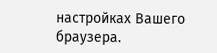настройках Вашего браузера.